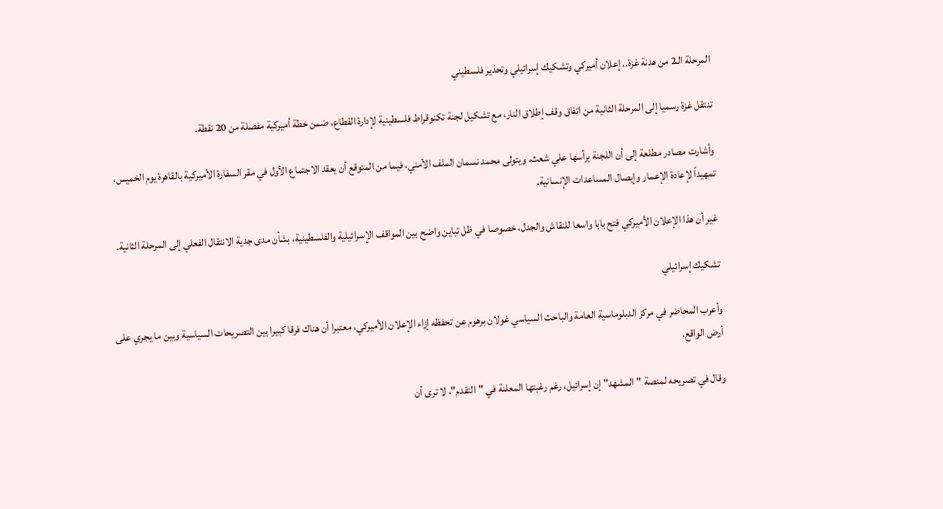المرحلة الـ2 من هدنة غزة.. إعلان أميركي وتشكيك إسرائيلي وتحذير فلسطيني

تنتقل غزة رسميا إلى المرحلة الثانية من اتفاق وقف إطلاق النار، مع تشكيل لجنة تكنوقراط فلسطينية لإدارة القطاع، ضمن خطة أميركية مفصلة من 20 نقطة.

وأشارت مصادر مطلعة إلى أن اللجنة يرأسها علي شعث، ويتولى محمد نسمان الملف الأمني، فيما من المتوقع أن يعقد الاجتماع الأول في مقر السفارة الأميركية بالقاهرة يوم الخميس، تمهيداً لإعادة الإعمار وإيصال المساعدات الإنسانية.

غير أن هذا الإعلان الأميركي فتح بابا واسعا للنقاش والجدل، خصوصا في ظل تباين واضح بين المواقف الإسرائيلية والفلسطينية، بشأن مدى جدية الانتقال الفعلي إلى المرحلة الثانية.

تشكيك إسرائيلي

وأعرب المحاضر في مركز الدبلوماسية العامة والباحث السياسي غولان برهوم عن تحفظه إزاء الإعلان الأميركي، معتبرا أن هناك فرقا كبيرا بين التصريحات السياسية وبين ما يجري على أرض الواقع.

وقال في تصريحه لمنصة "المشهد" إن إسرائيل، رغم رغبتها المعلنة في "التقدم"، لا ترى أن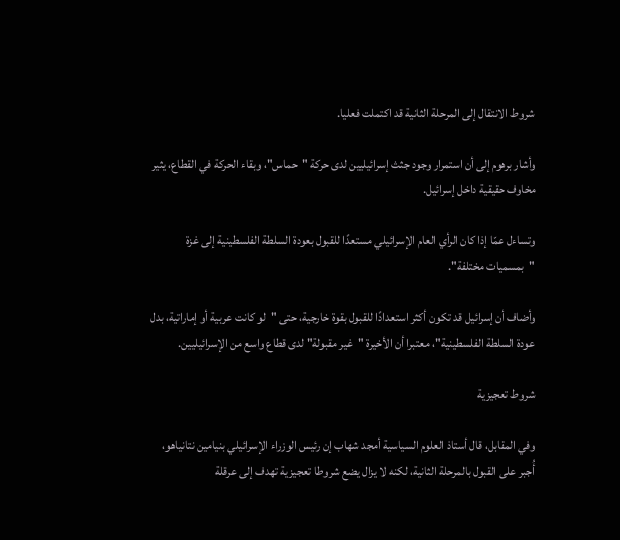شروط الانتقال إلى المرحلة الثانية قد اكتملت فعليا.

وأشار برهوم إلى أن استمرار وجود جثث إسرائيليين لدى حركة "حماس"، وبقاء الحركة في القطاع، يثير مخاوف حقيقية داخل إسرائيل.

وتساءل عمّا إذا كان الرأي العام الإسرائيلي مستعدًا للقبول بعودة السلطة الفلسطينية إلى غزة "بمسميات مختلفة".

وأضاف أن إسرائيل قد تكون أكثر استعدادًا للقبول بقوة خارجية، حتى "لو كانت عربية أو إماراتية، بدل عودة السلطة الفلسطينية"، معتبرا أن الأخيرة "غير مقبولة" لدى قطاع واسع من الإسرائيليين.

شروط تعجيزية

وفي المقابل، قال أستاذ العلوم السياسية أمجد شهاب إن رئيس الوزراء الإسرائيلي بنيامين نتانياهو، أُجبر على القبول بالمرحلة الثانية، لكنه لا يزال يضع شروطا تعجيزية تهدف إلى عرقلة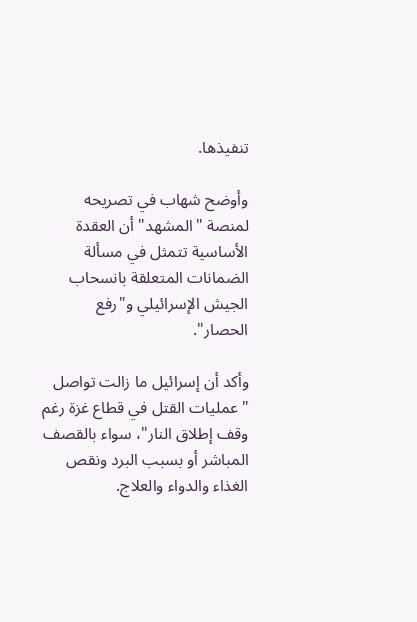تنفيذها.

وأوضح شهاب في تصريحه لمنصة "المشهد" أن العقدة الأساسية تتمثل في مسألة الضمانات المتعلقة بانسحاب الجيش الإسرائيلي و"رفع الحصار".

وأكد أن إسرائيل ما زالت تواصل "عمليات القتل في قطاع غزة رغم وقف إطلاق النار"، سواء بالقصف المباشر أو بسبب البرد ونقص الغذاء والدواء والعلاج.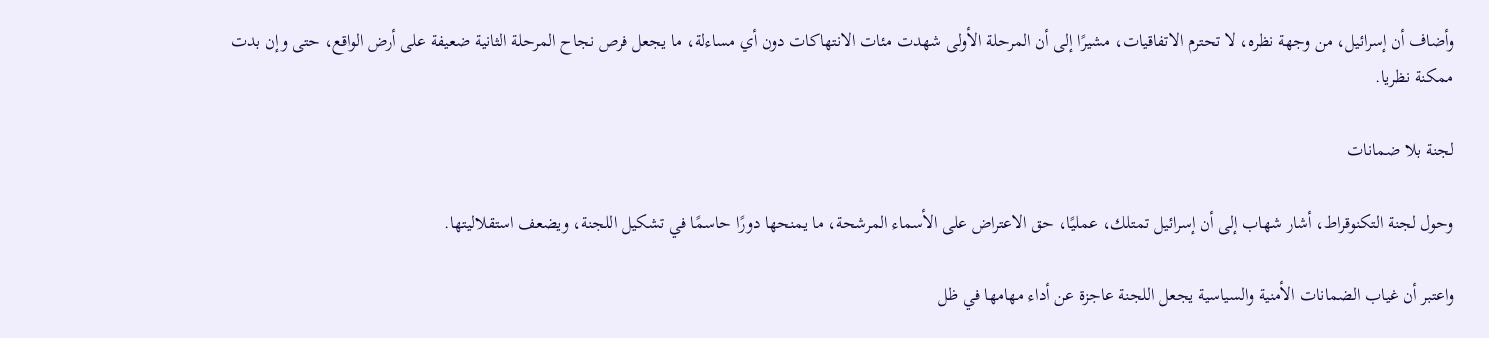وأضاف أن إسرائيل، من وجهة نظره، لا تحترم الاتفاقيات، مشيرًا إلى أن المرحلة الأولى شهدت مئات الانتهاكات دون أي مساءلة، ما يجعل فرص نجاح المرحلة الثانية ضعيفة على أرض الواقع، حتى وإن بدت ممكنة نظريا.

لجنة بلا ضمانات

وحول لجنة التكنوقراط، أشار شهاب إلى أن إسرائيل تمتلك، عمليًا، حق الاعتراض على الأسماء المرشحة، ما يمنحها دورًا حاسمًا في تشكيل اللجنة، ويضعف استقلاليتها.

واعتبر أن غياب الضمانات الأمنية والسياسية يجعل اللجنة عاجزة عن أداء مهامها في ظل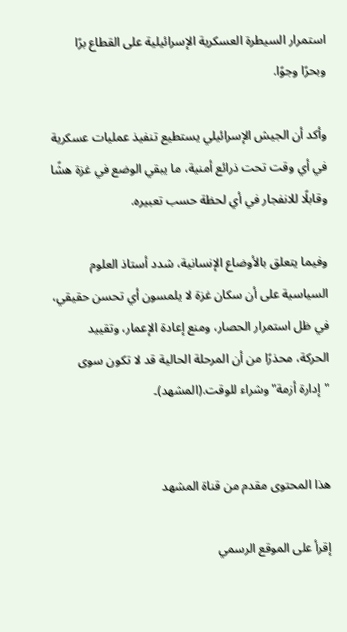استمرار السيطرة العسكرية الإسرائيلية على القطاع برًا وبحرًا وجوًا.

وأكد أن الجيش الإسرائيلي يستطيع تنفيذ عمليات عسكرية في أي وقت تحت ذرائع أمنية، ما يبقي الوضع في غزة هشًا وقابلًا للانفجار في أي لحظة حسب تعبيره.

وفيما يتعلق بالأوضاع الإنسانية، شدد أستاذ العلوم السياسية على أن سكان غزة لا يلمسون أي تحسن حقيقي، في ظل استمرار الحصار، ومنع إعادة الإعمار، وتقييد الحركة، محذرًا من أن المرحلة الحالية قد لا تكون سوى "إدارة أزمة" وشراء للوقت.(المشهد)۔


هذا المحتوى مقدم من قناة المشهد

إقرأ على الموقع الرسمي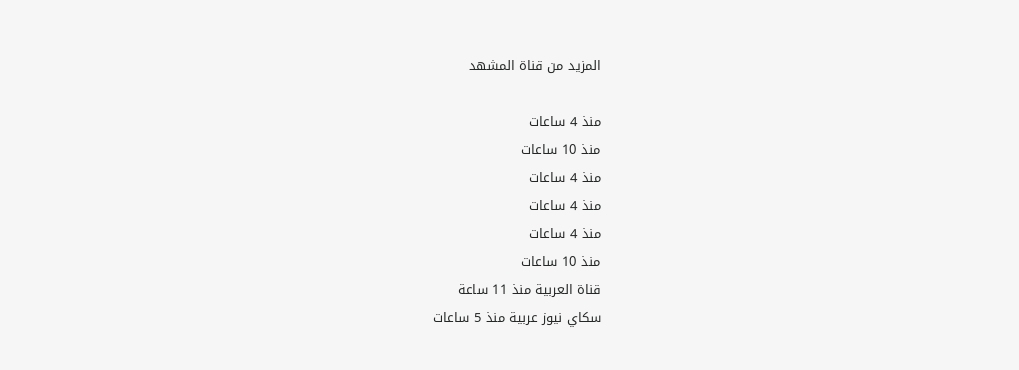المزيد من قناة المشهد

منذ 4 ساعات
منذ 10 ساعات
منذ 4 ساعات
منذ 4 ساعات
منذ 4 ساعات
منذ 10 ساعات
قناة العربية منذ 11 ساعة
سكاي نيوز عربية منذ 5 ساعات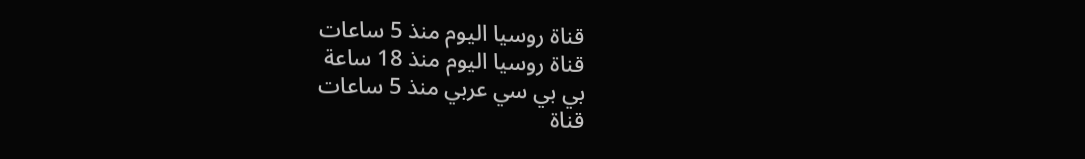قناة روسيا اليوم منذ 5 ساعات
قناة روسيا اليوم منذ 18 ساعة
بي بي سي عربي منذ 5 ساعات
قناة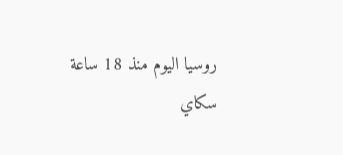روسيا اليوم منذ 18 ساعة
سكاي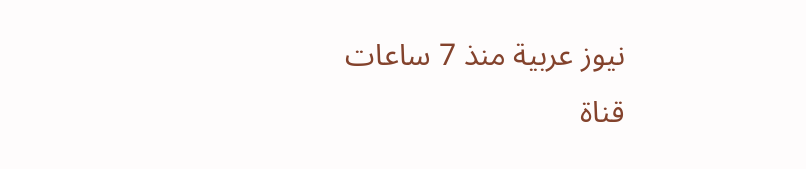نيوز عربية منذ 7 ساعات
قناة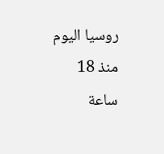روسيا اليوم منذ 18 ساعة